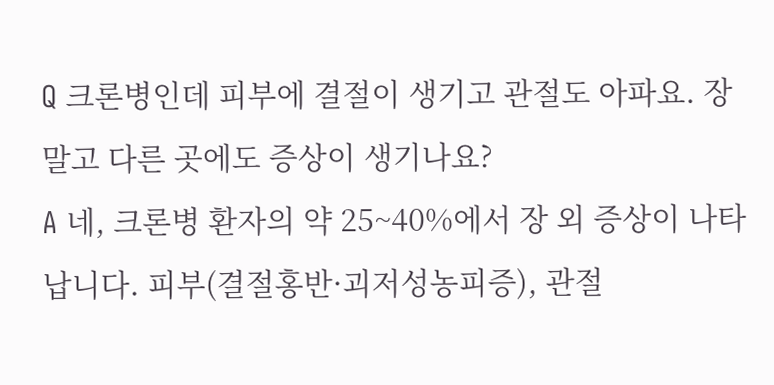Q 크론병인데 피부에 결절이 생기고 관절도 아파요. 장 말고 다른 곳에도 증상이 생기나요?
A 네, 크론병 환자의 약 25~40%에서 장 외 증상이 나타납니다. 피부(결절홍반·괴저성농피증), 관절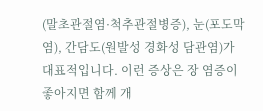(말초관절염·척추관절병증), 눈(포도막염), 간담도(원발성 경화성 담관염)가 대표적입니다. 이런 증상은 장 염증이 좋아지면 함께 개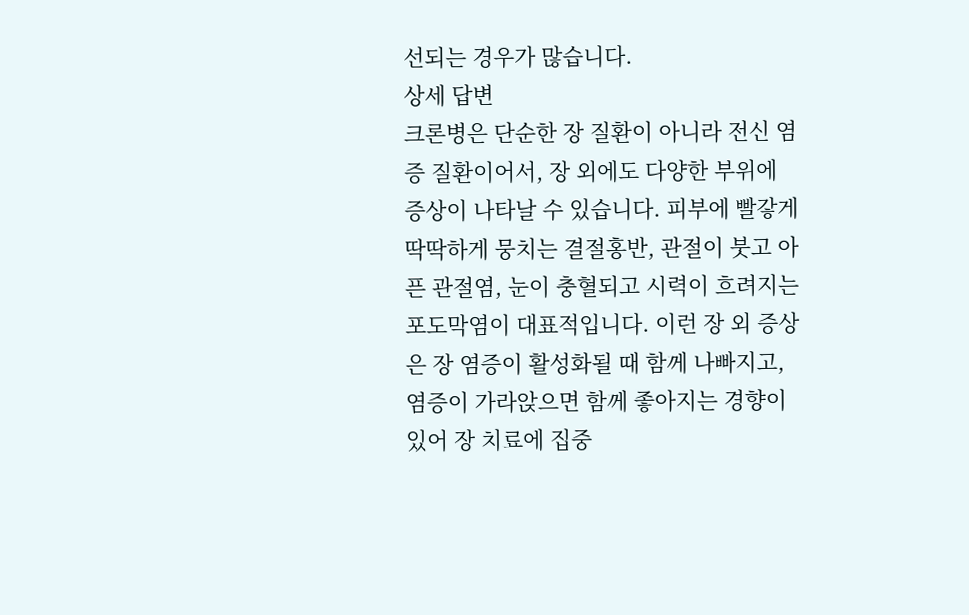선되는 경우가 많습니다.
상세 답변
크론병은 단순한 장 질환이 아니라 전신 염증 질환이어서, 장 외에도 다양한 부위에 증상이 나타날 수 있습니다. 피부에 빨갛게 딱딱하게 뭉치는 결절홍반, 관절이 붓고 아픈 관절염, 눈이 충혈되고 시력이 흐려지는 포도막염이 대표적입니다. 이런 장 외 증상은 장 염증이 활성화될 때 함께 나빠지고, 염증이 가라앉으면 함께 좋아지는 경향이 있어 장 치료에 집중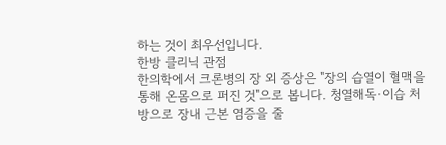하는 것이 최우선입니다.
한방 클리닉 관점
한의학에서 크론병의 장 외 증상은 "장의 습열이 혈맥을 통해 온몸으로 퍼진 것"으로 봅니다. 청열해독·이습 처방으로 장내 근본 염증을 줄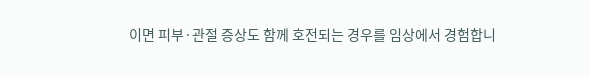이면 피부·관절 증상도 함께 호전되는 경우를 임상에서 경험합니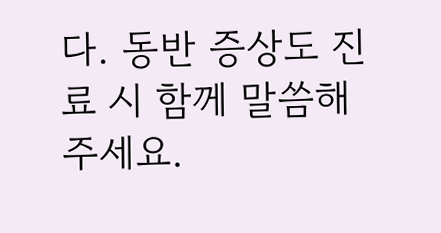다. 동반 증상도 진료 시 함께 말씀해 주세요.